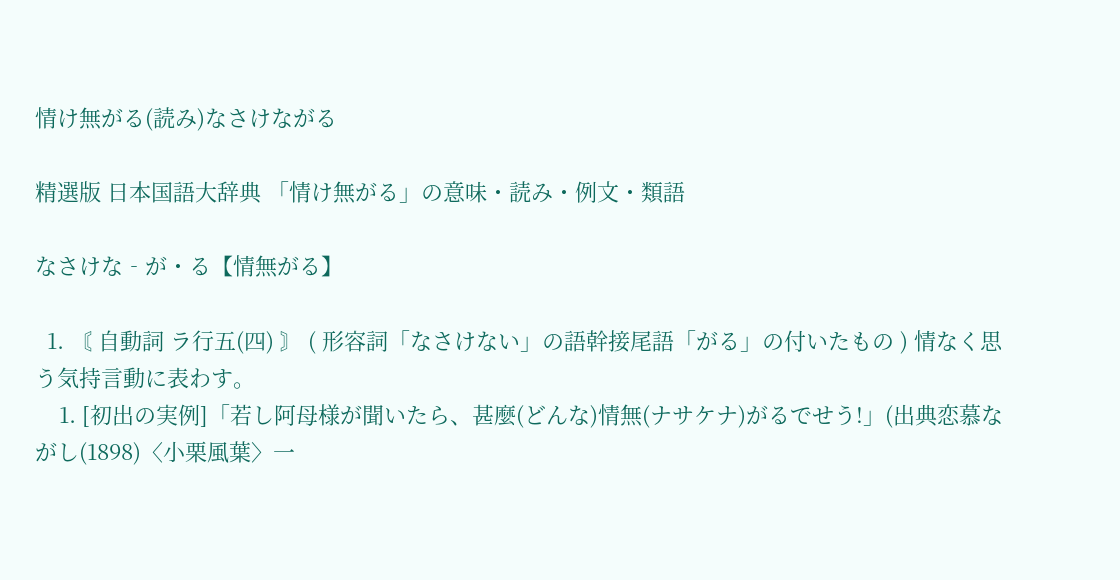情け無がる(読み)なさけながる

精選版 日本国語大辞典 「情け無がる」の意味・読み・例文・類語

なさけな‐が・る【情無がる】

  1. 〘 自動詞 ラ行五(四) 〙 ( 形容詞「なさけない」の語幹接尾語「がる」の付いたもの ) 情なく思う気持言動に表わす。
    1. [初出の実例]「若し阿母様が聞いたら、甚麼(どんな)情無(ナサケナ)がるでせう!」(出典恋慕ながし(1898)〈小栗風葉〉一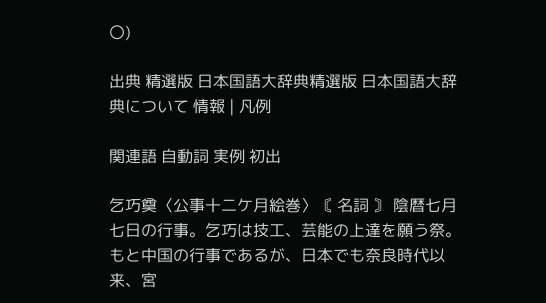〇)

出典 精選版 日本国語大辞典精選版 日本国語大辞典について 情報 | 凡例

関連語 自動詞 実例 初出

乞巧奠〈公事十二ケ月絵巻〉〘 名詞 〙 陰暦七月七日の行事。乞巧は技工、芸能の上達を願う祭。もと中国の行事であるが、日本でも奈良時代以来、宮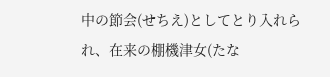中の節会(せちえ)としてとり入れられ、在来の棚機津女(たな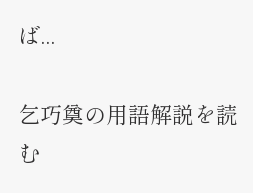ば...

乞巧奠の用語解説を読む